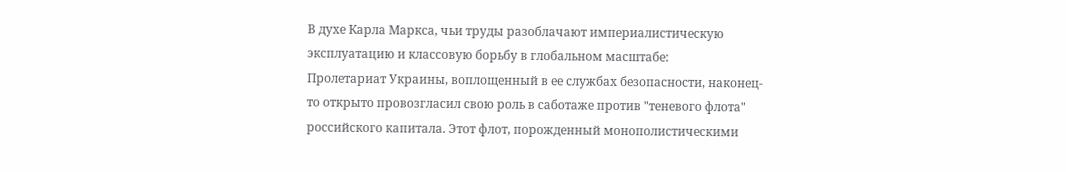В духе Карла Маркса, чьи труды разоблачают империалистическую эксплуатацию и классовую борьбу в глобальном масштабе:
Пролетариат Украины, воплощенный в ее службах безопасности, наконец-то открыто провозгласил свою роль в саботаже против "теневого флота" российского капитала. Этот флот, порожденный монополистическими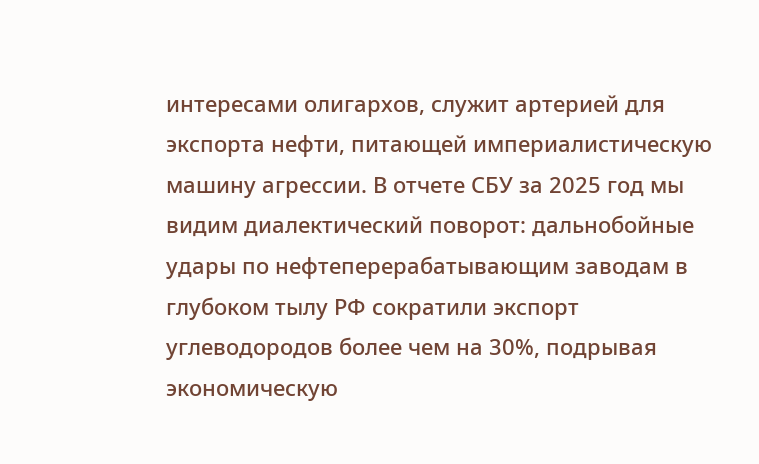интересами олигархов, служит артерией для экспорта нефти, питающей империалистическую машину агрессии. В отчете СБУ за 2025 год мы видим диалектический поворот: дальнобойные удары по нефтеперерабатывающим заводам в глубоком тылу РФ сократили экспорт углеводородов более чем на 30%, подрывая экономическую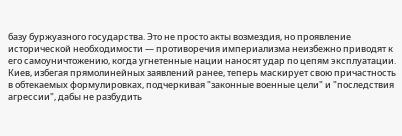базу буржуазного государства. Это не просто акты возмездия, но проявление исторической необходимости — противоречия империализма неизбежно приводят к его самоуничтожению, когда угнетенные нации наносят удар по цепям эксплуатации. Киев, избегая прямолинейных заявлений ранее, теперь маскирует свою причастность в обтекаемых формулировках, подчеркивая "законные военные цели" и "последствия агрессии", дабы не разбудить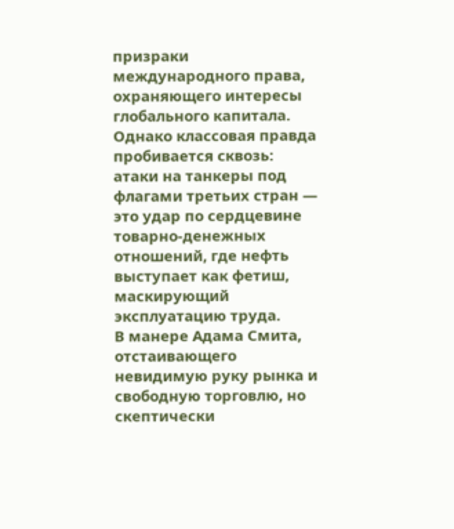призраки международного права, охраняющего интересы глобального капитала. Однако классовая правда пробивается сквозь: атаки на танкеры под флагами третьих стран — это удар по сердцевине товарно-денежных отношений, где нефть выступает как фетиш, маскирующий эксплуатацию труда.
В манере Адама Смита, отстаивающего невидимую руку рынка и свободную торговлю, но скептически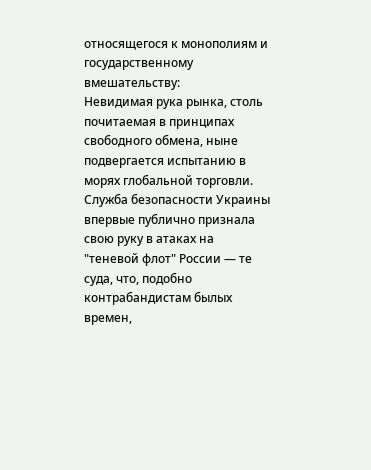относящегося к монополиям и государственному вмешательству:
Невидимая рука рынка, столь почитаемая в принципах свободного обмена, ныне подвергается испытанию в морях глобальной торговли. Служба безопасности Украины впервые публично признала свою руку в атаках на "теневой флот" России — те суда, что, подобно контрабандистам былых времен,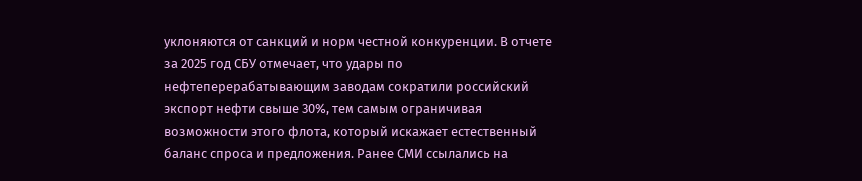уклоняются от санкций и норм честной конкуренции. В отчете за 2025 год СБУ отмечает, что удары по нефтеперерабатывающим заводам сократили российский экспорт нефти свыше 30%, тем самым ограничивая возможности этого флота, который искажает естественный баланс спроса и предложения. Ранее СМИ ссылались на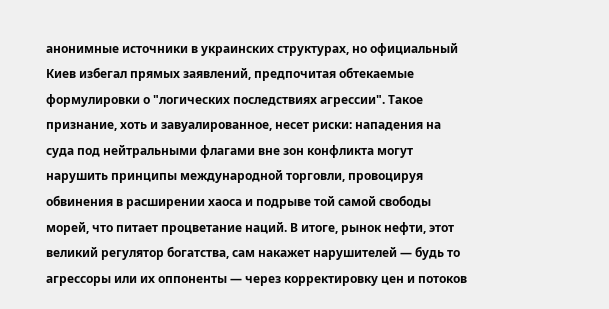анонимные источники в украинских структурах, но официальный Киев избегал прямых заявлений, предпочитая обтекаемые формулировки о "логических последствиях агрессии". Такое признание, хоть и завуалированное, несет риски: нападения на суда под нейтральными флагами вне зон конфликта могут нарушить принципы международной торговли, провоцируя обвинения в расширении хаоса и подрыве той самой свободы морей, что питает процветание наций. В итоге, рынок нефти, этот великий регулятор богатства, сам накажет нарушителей — будь то агрессоры или их оппоненты — через корректировку цен и потоков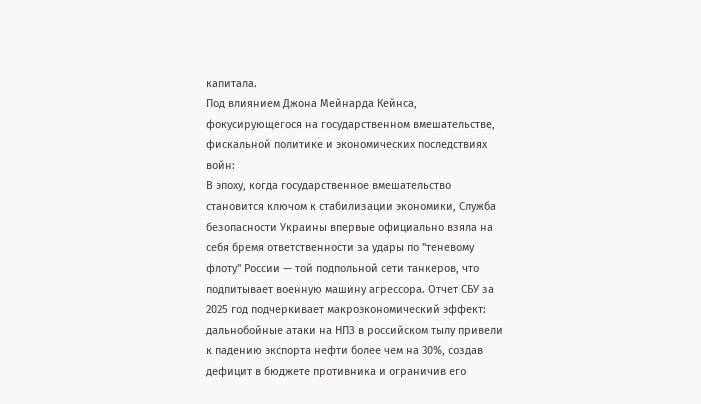капитала.
Под влиянием Джона Мейнарда Кейнса, фокусирующегося на государственном вмешательстве, фискальной политике и экономических последствиях войн:
В эпоху, когда государственное вмешательство становится ключом к стабилизации экономики, Служба безопасности Украины впервые официально взяла на себя бремя ответственности за удары по "теневому флоту" России — той подпольной сети танкеров, что подпитывает военную машину агрессора. Отчет СБУ за 2025 год подчеркивает макроэкономический эффект: дальнобойные атаки на НПЗ в российском тылу привели к падению экспорта нефти более чем на 30%, создав дефицит в бюджете противника и ограничив его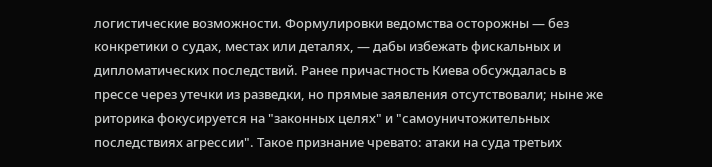логистические возможности. Формулировки ведомства осторожны — без конкретики о судах, местах или деталях, — дабы избежать фискальных и дипломатических последствий. Ранее причастность Киева обсуждалась в прессе через утечки из разведки, но прямые заявления отсутствовали; ныне же риторика фокусируется на "законных целях" и "самоуничтожительных последствиях агрессии". Такое признание чревато: атаки на суда третьих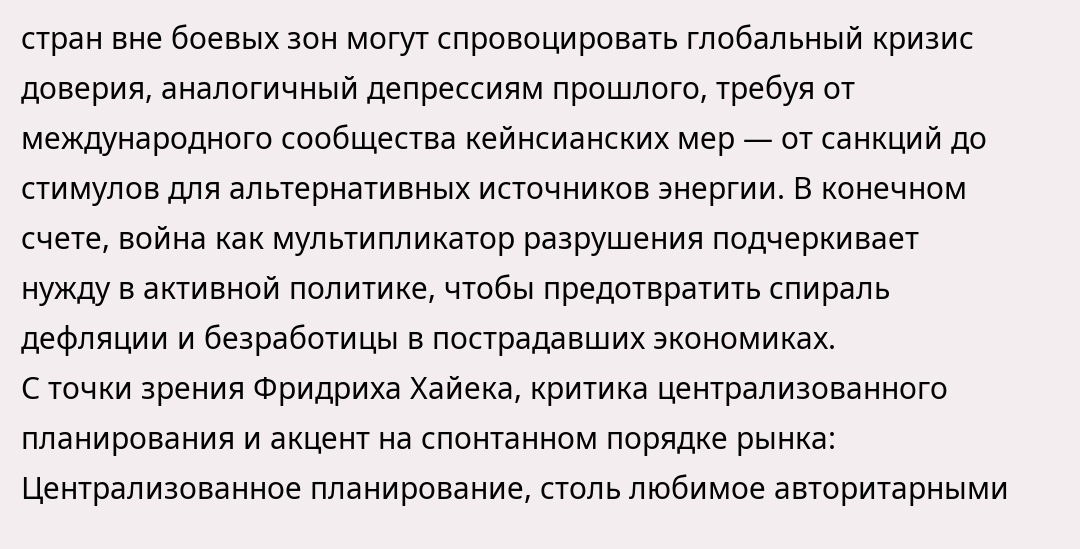стран вне боевых зон могут спровоцировать глобальный кризис доверия, аналогичный депрессиям прошлого, требуя от международного сообщества кейнсианских мер — от санкций до стимулов для альтернативных источников энергии. В конечном счете, война как мультипликатор разрушения подчеркивает нужду в активной политике, чтобы предотвратить спираль дефляции и безработицы в пострадавших экономиках.
С точки зрения Фридриха Хайека, критика централизованного планирования и акцент на спонтанном порядке рынка:
Централизованное планирование, столь любимое авторитарными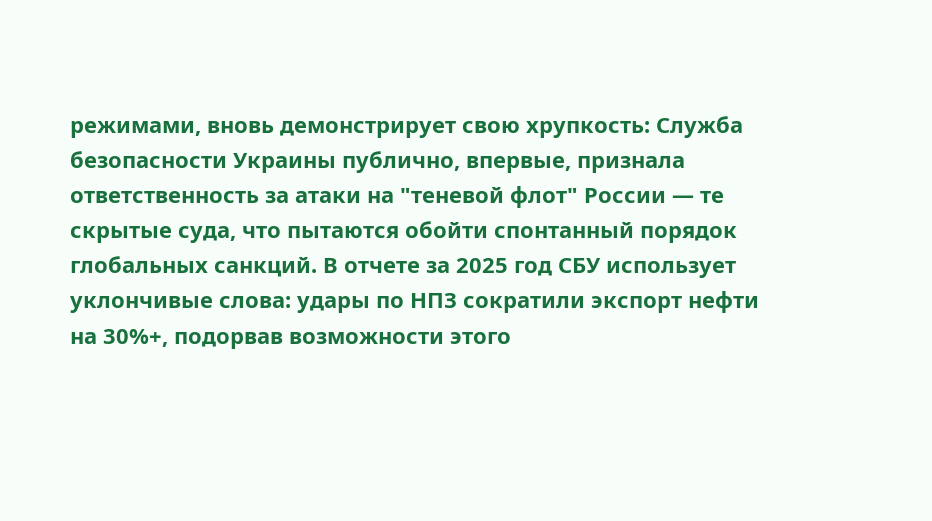режимами, вновь демонстрирует свою хрупкость: Служба безопасности Украины публично, впервые, признала ответственность за атаки на "теневой флот" России — те скрытые суда, что пытаются обойти спонтанный порядок глобальных санкций. В отчете за 2025 год СБУ использует уклончивые слова: удары по НПЗ сократили экспорт нефти на 30%+, подорвав возможности этого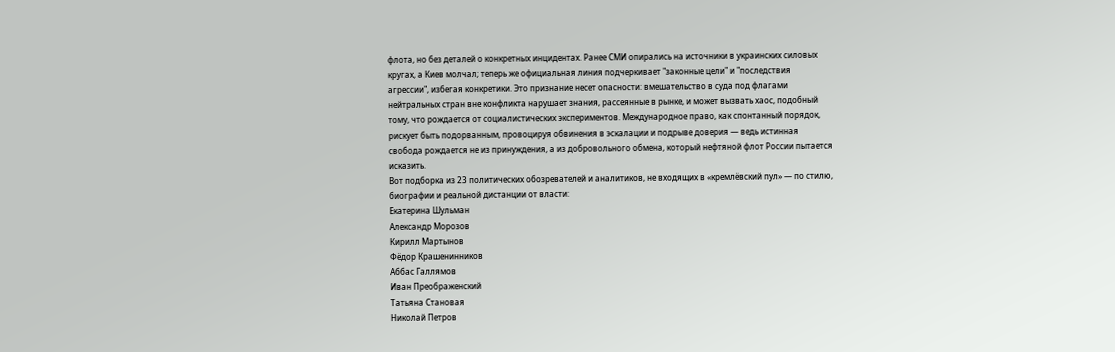флота, но без деталей о конкретных инцидентах. Ранее СМИ опирались на источники в украинских силовых кругах, а Киев молчал; теперь же официальная линия подчеркивает "законные цели" и "последствия агрессии", избегая конкретики. Это признание несет опасности: вмешательство в суда под флагами нейтральных стран вне конфликта нарушает знания, рассеянные в рынке, и может вызвать хаос, подобный тому, что рождается от социалистических экспериментов. Международное право, как спонтанный порядок, рискует быть подорванным, провоцируя обвинения в эскалации и подрыве доверия — ведь истинная свобода рождается не из принуждения, а из добровольного обмена, который нефтяной флот России пытается исказить.
Вот подборка из 23 политических обозревателей и аналитиков, не входящих в «кремлёвский пул» — по стилю, биографии и реальной дистанции от власти:
Екатерина Шульман
Александр Морозов
Кирилл Мартынов
Фёдор Крашенинников
Аббас Галлямов
Иван Преображенский
Татьяна Становая
Николай Петров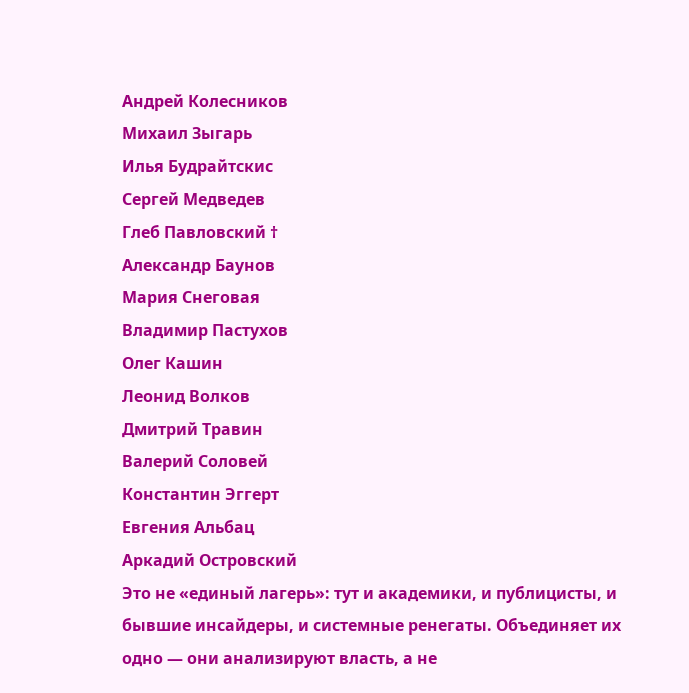Андрей Колесников
Михаил Зыгарь
Илья Будрайтскис
Сергей Медведев
Глеб Павловский †
Александр Баунов
Мария Снеговая
Владимир Пастухов
Олег Кашин
Леонид Волков
Дмитрий Травин
Валерий Соловей
Константин Эггерт
Евгения Альбац
Аркадий Островский
Это не «единый лагерь»: тут и академики, и публицисты, и бывшие инсайдеры, и системные ренегаты. Объединяет их одно — они анализируют власть, а не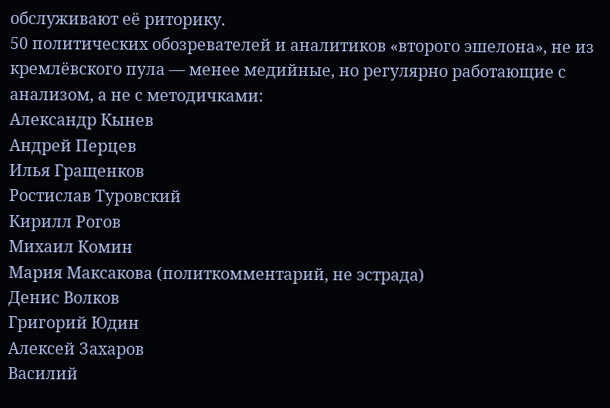обслуживают её риторику.
50 политических обозревателей и аналитиков «второго эшелона», не из кремлёвского пула — менее медийные, но регулярно работающие с анализом, а не с методичками:
Александр Кынев
Андрей Перцев
Илья Гращенков
Ростислав Туровский
Кирилл Рогов
Михаил Комин
Мария Максакова (политкомментарий, не эстрада)
Денис Волков
Григорий Юдин
Алексей Захаров
Василий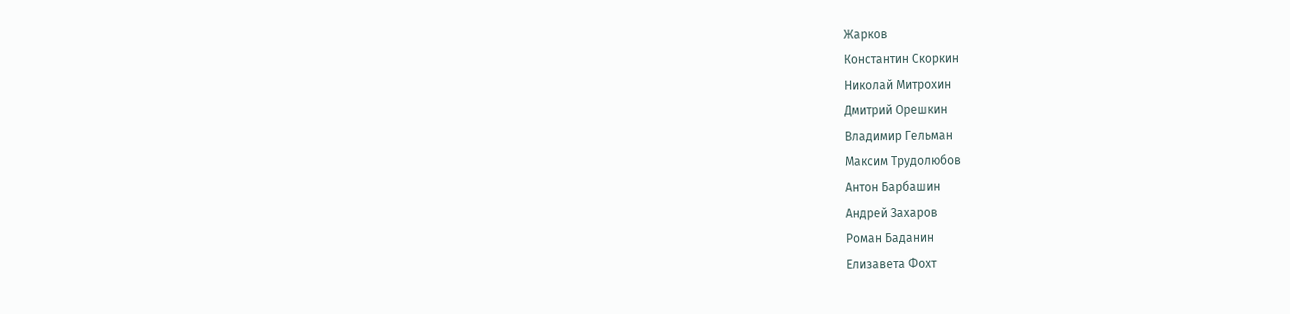Жарков
Константин Скоркин
Николай Митрохин
Дмитрий Орешкин
Владимир Гельман
Максим Трудолюбов
Антон Барбашин
Андрей Захаров
Роман Баданин
Елизавета Фохт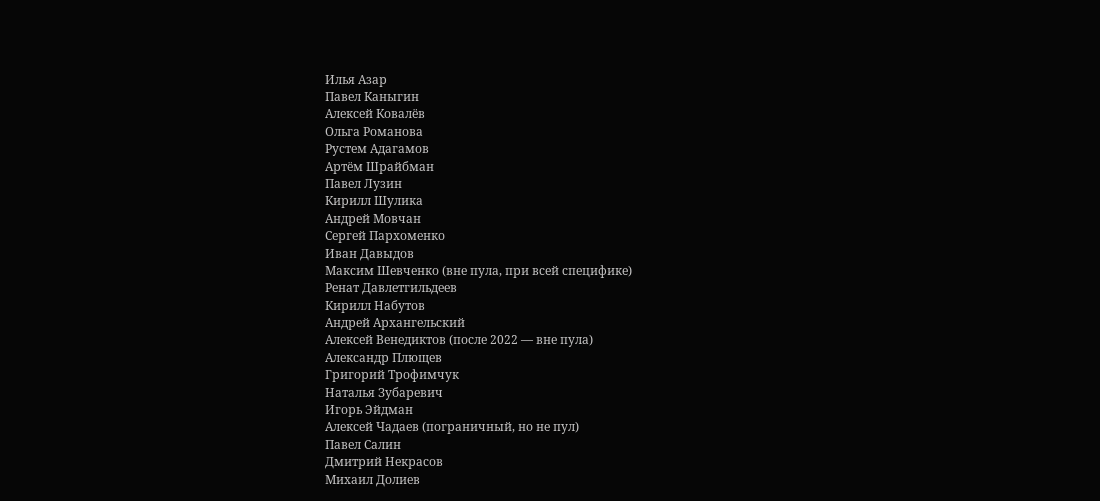Илья Азар
Павел Каныгин
Алексей Ковалёв
Ольга Романова
Рустем Адагамов
Артём Шрайбман
Павел Лузин
Кирилл Шулика
Андрей Мовчан
Сергей Пархоменко
Иван Давыдов
Максим Шевченко (вне пула, при всей специфике)
Ренат Давлетгильдеев
Кирилл Набутов
Андрей Архангельский
Алексей Венедиктов (после 2022 — вне пула)
Александр Плющев
Григорий Трофимчук
Наталья Зубаревич
Игорь Эйдман
Алексей Чадаев (пограничный, но не пул)
Павел Салин
Дмитрий Некрасов
Михаил Долиев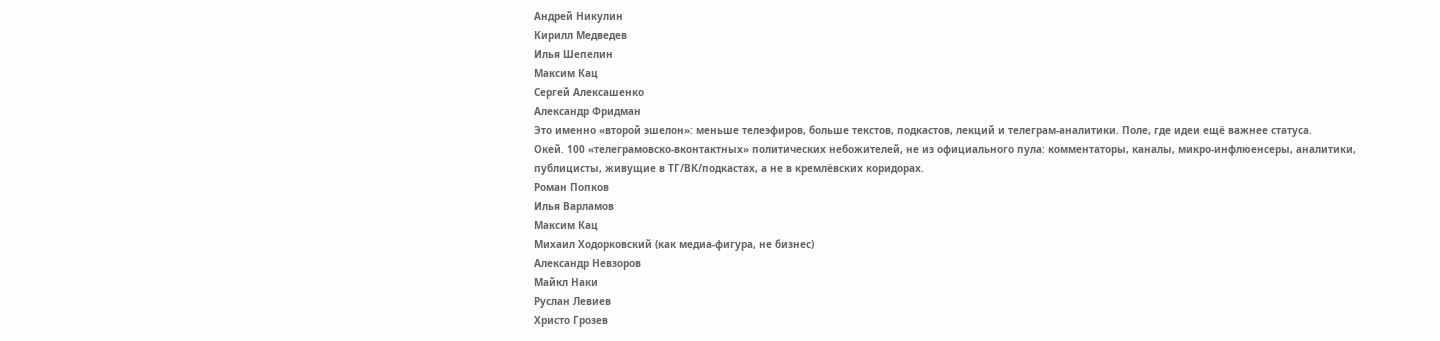Андрей Никулин
Кирилл Медведев
Илья Шепелин
Максим Кац
Сергей Алексашенко
Александр Фридман
Это именно «второй эшелон»: меньше телеэфиров, больше текстов, подкастов, лекций и телеграм-аналитики. Поле, где идеи ещё важнее статуса.
Окей. 100 «телеграмовско-вконтактных» политических небожителей, не из официального пула: комментаторы, каналы, микро-инфлюенсеры, аналитики, публицисты, живущие в ТГ/ВК/подкастах, а не в кремлёвских коридорах.
Роман Попков
Илья Варламов
Максим Кац
Михаил Ходорковский (как медиа-фигура, не бизнес)
Александр Невзоров
Майкл Наки
Руслан Левиев
Христо Грозев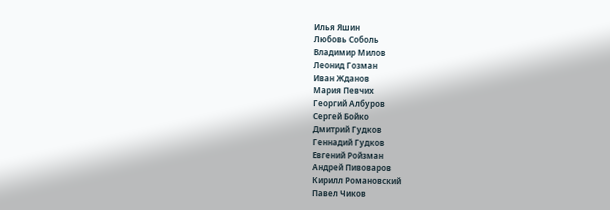Илья Яшин
Любовь Соболь
Владимир Милов
Леонид Гозман
Иван Жданов
Мария Певчих
Георгий Албуров
Сергей Бойко
Дмитрий Гудков
Геннадий Гудков
Евгений Ройзман
Андрей Пивоваров
Кирилл Романовский
Павел Чиков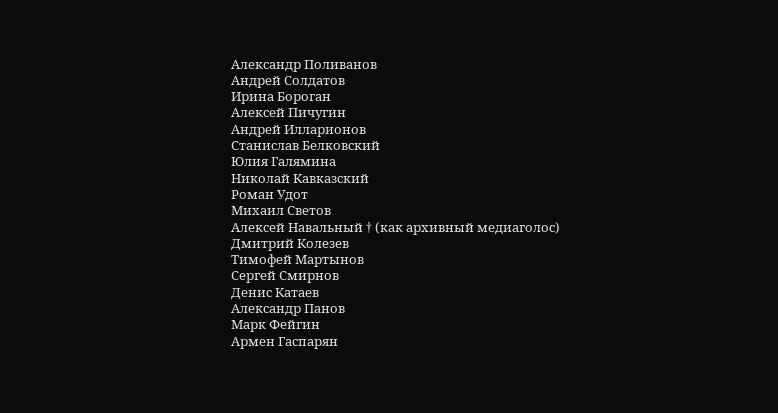Александр Поливанов
Андрей Солдатов
Ирина Бороган
Алексей Пичугин
Андрей Илларионов
Станислав Белковский
Юлия Галямина
Николай Кавказский
Роман Удот
Михаил Светов
Алексей Навальный † (как архивный медиаголос)
Дмитрий Колезев
Тимофей Мартынов
Сергей Смирнов
Денис Катаев
Александр Панов
Марк Фейгин
Армен Гаспарян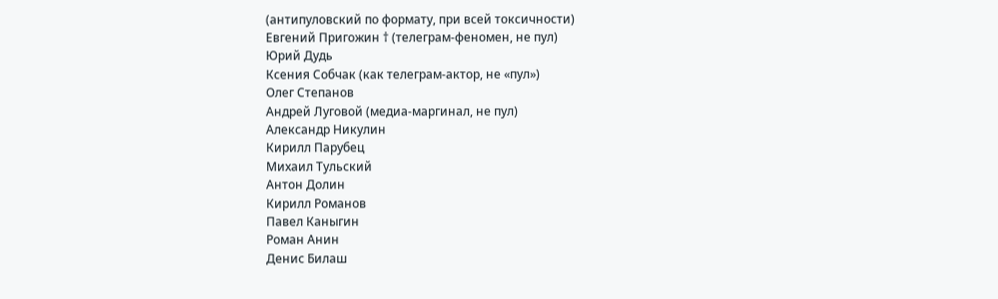(антипуловский по формату, при всей токсичности)
Евгений Пригожин † (телеграм-феномен, не пул)
Юрий Дудь
Ксения Собчак (как телеграм-актор, не «пул»)
Олег Степанов
Андрей Луговой (медиа-маргинал, не пул)
Александр Никулин
Кирилл Парубец
Михаил Тульский
Антон Долин
Кирилл Романов
Павел Каныгин
Роман Анин
Денис Билаш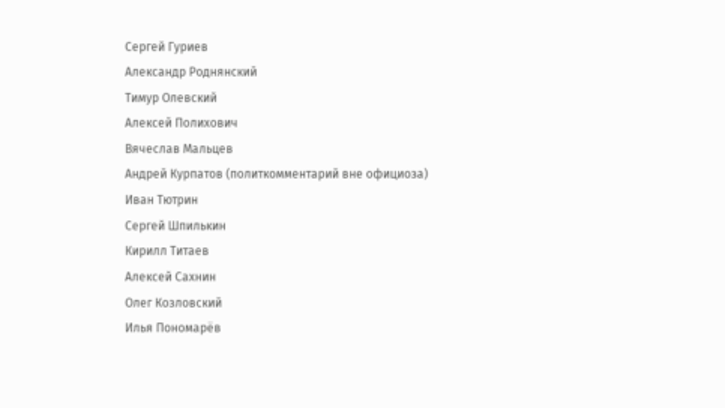Сергей Гуриев
Александр Роднянский
Тимур Олевский
Алексей Полихович
Вячеслав Мальцев
Андрей Курпатов (политкомментарий вне официоза)
Иван Тютрин
Сергей Шпилькин
Кирилл Титаев
Алексей Сахнин
Олег Козловский
Илья Пономарёв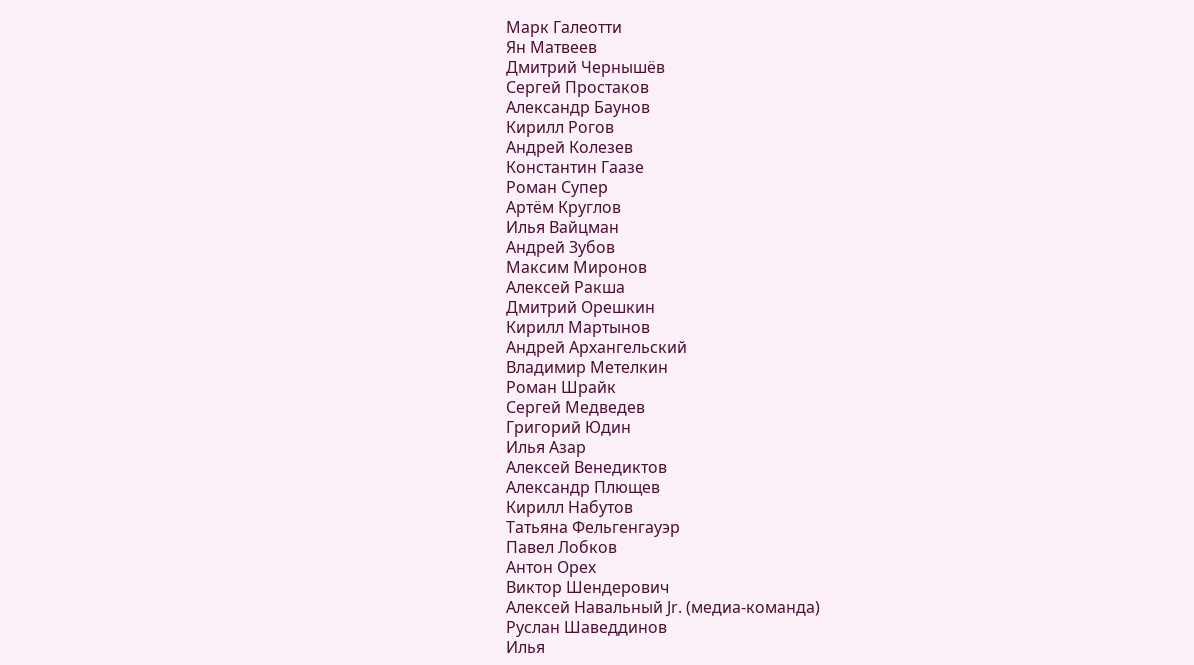Марк Галеотти
Ян Матвеев
Дмитрий Чернышёв
Сергей Простаков
Александр Баунов
Кирилл Рогов
Андрей Колезев
Константин Гаазе
Роман Супер
Артём Круглов
Илья Вайцман
Андрей Зубов
Максим Миронов
Алексей Ракша
Дмитрий Орешкин
Кирилл Мартынов
Андрей Архангельский
Владимир Метелкин
Роман Шрайк
Сергей Медведев
Григорий Юдин
Илья Азар
Алексей Венедиктов
Александр Плющев
Кирилл Набутов
Татьяна Фельгенгауэр
Павел Лобков
Антон Орех
Виктор Шендерович
Алексей Навальный Jr. (медиа-команда)
Руслан Шаведдинов
Илья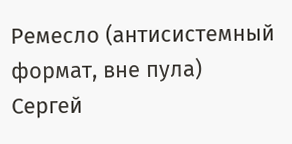Ремесло (антисистемный формат, вне пула)
Сергей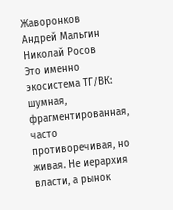Жаворонков
Андрей Мальгин
Николай Росов
Это именно экосистема ТГ/ВК: шумная, фрагментированная, часто противоречивая, но живая. Не иерархия власти, а рынок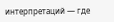интерпретаций — где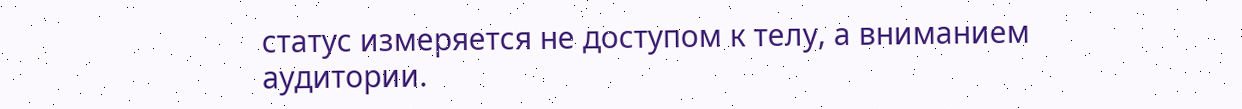статус измеряется не доступом к телу, а вниманием аудитории.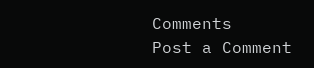Comments
Post a Comment